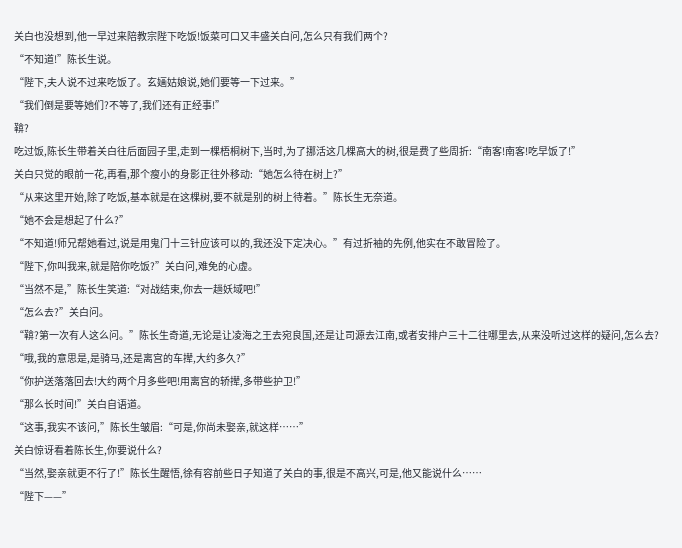关白也没想到,他一早过来陪教宗陛下吃饭!饭菜可口又丰盛关白问,怎么只有我们两个?
“不知道!”陈长生说。
“陛下,夫人说不过来吃饭了。玄婳姑娘说,她们要等一下过来。”
“我们倒是要等她们?不等了,我们还有正经事!”
鞥?
吃过饭,陈长生带着关白往后面园子里,走到一棵梧桐树下,当时,为了挪活这几棵高大的树,很是费了些周折:“南客!南客!吃早饭了!”
关白只觉的眼前一花,再看,那个瘦小的身影正往外移动:“她怎么待在树上?”
“从来这里开始,除了吃饭,基本就是在这棵树,要不就是别的树上待着。”陈长生无奈道。
“她不会是想起了什么?”
“不知道!师兄帮她看过,说是用鬼门十三针应该可以的,我还没下定决心。”有过折袖的先例,他实在不敢冒险了。
“陛下,你叫我来,就是陪你吃饭?”关白问,难免的心虚。
“当然不是,”陈长生笑道:“对战结束,你去一趟妖域吧!”
“怎么去?”关白问。
“鞥?第一次有人这么问。”陈长生奇道,无论是让凌海之王去宛良国,还是让司源去江南,或者安排户三十二往哪里去,从来没听过这样的疑问,怎么去?
“哦,我的意思是,是骑马,还是离宫的车撵,大约多久?”
“你护送落落回去!大约两个月多些吧!用离宫的轿撵,多带些护卫!”
“那么长时间!”关白自语道。
“这事,我实不该问,”陈长生皱眉:“可是,你尚未娶亲,就这样……”
关白惊讶看着陈长生,你要说什么?
“当然,娶亲就更不行了!”陈长生醒悟,徐有容前些日子知道了关白的事,很是不高兴,可是,他又能说什么……
“陛下——”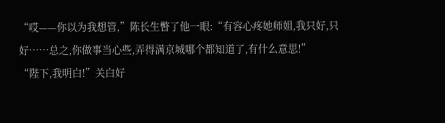“哎——你以为我想管,”陈长生瞥了他一眼:“有容心疼她师姐,我只好,只好……总之,你做事当心些,弄得满京城哪个都知道了,有什么意思!”
“陛下,我明白!”关白好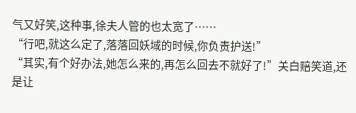气又好笑,这种事,徐夫人管的也太宽了……
“行吧,就这么定了,落落回妖域的时候,你负责护送!”
“其实,有个好办法,她怎么来的,再怎么回去不就好了!”关白赔笑道,还是让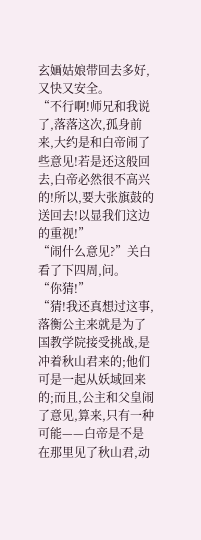玄婳姑娘带回去多好,又快又安全。
“不行啊!师兄和我说了,落落这次,孤身前来,大约是和白帝闹了些意见!若是还这般回去,白帝必然很不高兴的!所以,要大张旗鼓的送回去!以显我们这边的重视!”
“闹什么意见?”关白看了下四周,问。
“你猜!”
“猜!我还真想过这事,落衡公主来就是为了国教学院接受挑战,是冲着秋山君来的;他们可是一起从妖域回来的;而且,公主和父皇闹了意见,算来,只有一种可能——白帝是不是在那里见了秋山君,动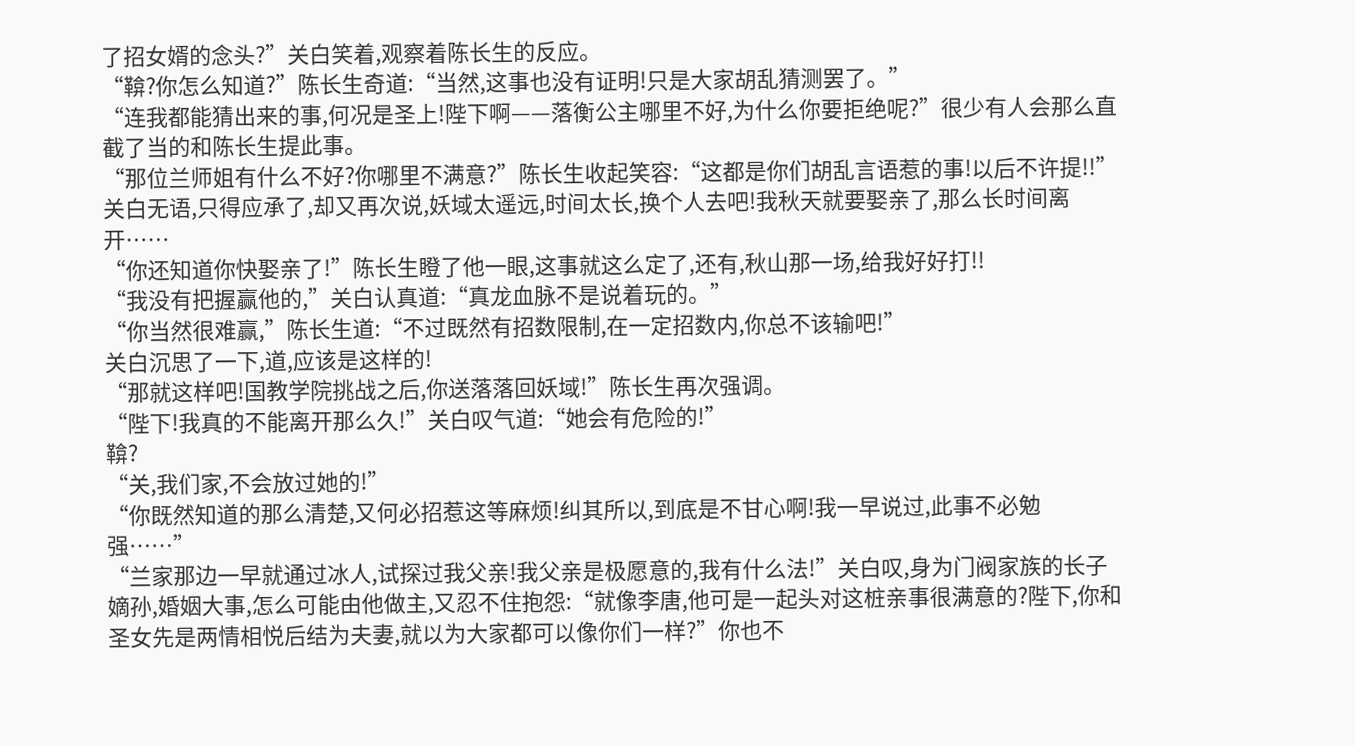了招女婿的念头?”关白笑着,观察着陈长生的反应。
“鞥?你怎么知道?”陈长生奇道:“当然,这事也没有证明!只是大家胡乱猜测罢了。”
“连我都能猜出来的事,何况是圣上!陛下啊——落衡公主哪里不好,为什么你要拒绝呢?”很少有人会那么直截了当的和陈长生提此事。
“那位兰师姐有什么不好?你哪里不满意?”陈长生收起笑容:“这都是你们胡乱言语惹的事!以后不许提!!”
关白无语,只得应承了,却又再次说,妖域太遥远,时间太长,换个人去吧!我秋天就要娶亲了,那么长时间离开……
“你还知道你快娶亲了!”陈长生瞪了他一眼,这事就这么定了,还有,秋山那一场,给我好好打!!
“我没有把握赢他的,”关白认真道:“真龙血脉不是说着玩的。”
“你当然很难赢,”陈长生道:“不过既然有招数限制,在一定招数内,你总不该输吧!”
关白沉思了一下,道,应该是这样的!
“那就这样吧!国教学院挑战之后,你送落落回妖域!”陈长生再次强调。
“陛下!我真的不能离开那么久!”关白叹气道:“她会有危险的!”
鞥?
“关,我们家,不会放过她的!”
“你既然知道的那么清楚,又何必招惹这等麻烦!纠其所以,到底是不甘心啊!我一早说过,此事不必勉强……”
“兰家那边一早就通过冰人,试探过我父亲!我父亲是极愿意的,我有什么法!”关白叹,身为门阀家族的长子嫡孙,婚姻大事,怎么可能由他做主,又忍不住抱怨:“就像李唐,他可是一起头对这桩亲事很满意的?陛下,你和圣女先是两情相悦后结为夫妻,就以为大家都可以像你们一样?”你也不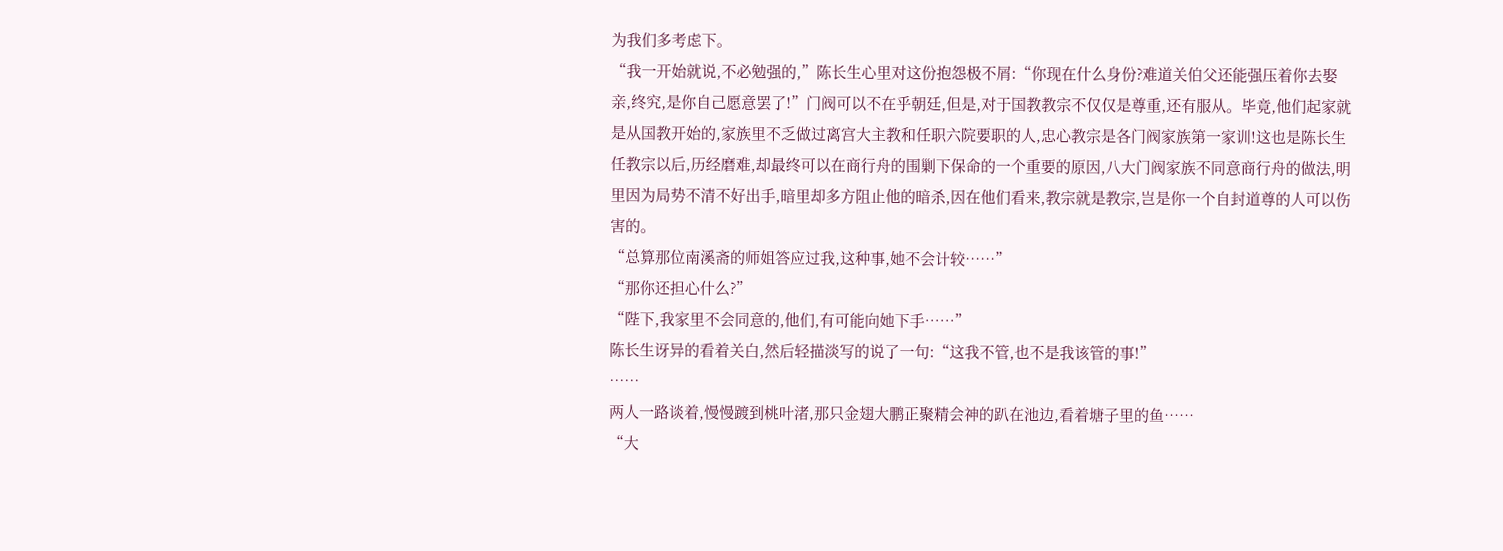为我们多考虑下。
“我一开始就说,不必勉强的,”陈长生心里对这份抱怨极不屑:“你现在什么身份?难道关伯父还能强压着你去娶亲,终究,是你自己愿意罢了!”门阀可以不在乎朝廷,但是,对于国教教宗不仅仅是尊重,还有服从。毕竟,他们起家就是从国教开始的,家族里不乏做过离宫大主教和任职六院要职的人,忠心教宗是各门阀家族第一家训!这也是陈长生任教宗以后,历经磨难,却最终可以在商行舟的围剿下保命的一个重要的原因,八大门阀家族不同意商行舟的做法,明里因为局势不清不好出手,暗里却多方阻止他的暗杀,因在他们看来,教宗就是教宗,岂是你一个自封道尊的人可以伤害的。
“总算那位南溪斋的师姐答应过我,这种事,她不会计较……”
“那你还担心什么?”
“陛下,我家里不会同意的,他们,有可能向她下手……”
陈长生讶异的看着关白,然后轻描淡写的说了一句:“这我不管,也不是我该管的事!”
……
两人一路谈着,慢慢踱到桃叶渚,那只金翅大鹏正聚精会神的趴在池边,看着塘子里的鱼……
“大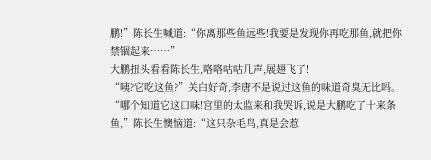鹏!”陈长生喊道:“你离那些鱼远些!我要是发现你再吃那鱼,就把你禁锢起来……”
大鹏扭头看看陈长生,咯咯咕咕几声,展翅飞了!
“咦?它吃这鱼?”关白好奇,李唐不是说过这鱼的味道奇臭无比吗。
“哪个知道它这口味!宫里的太监来和我哭诉,说是大鹏吃了十来条鱼,”陈长生懊恼道:“这只杂毛鸟,真是会惹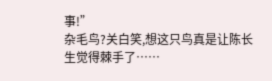事!”
杂毛鸟?关白笑,想这只鸟真是让陈长生觉得棘手了……